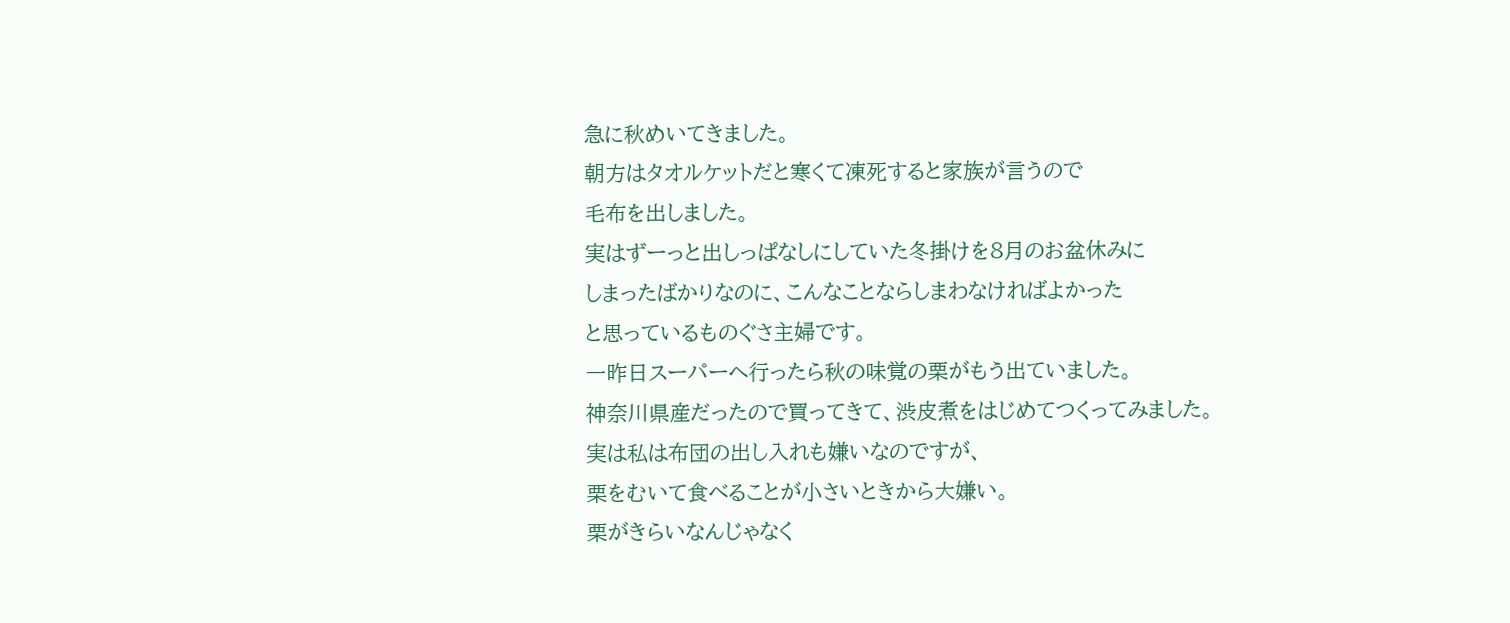急に秋めいてきました。
朝方はタオルケットだと寒くて凍死すると家族が言うので
毛布を出しました。
実はずーっと出しっぱなしにしていた冬掛けを8月のお盆休みに
しまったばかりなのに、こんなことならしまわなければよかった
と思っているものぐさ主婦です。
一昨日スーパーへ行ったら秋の味覚の栗がもう出ていました。
神奈川県産だったので買ってきて、渋皮煮をはじめてつくってみました。
実は私は布団の出し入れも嫌いなのですが、
栗をむいて食べることが小さいときから大嫌い。
栗がきらいなんじゃなく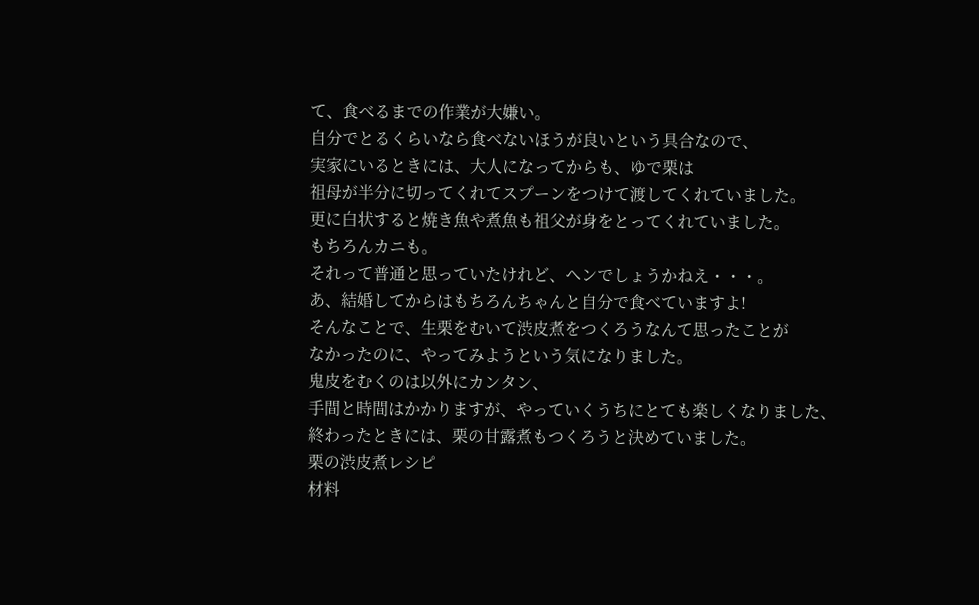て、食べるまでの作業が大嫌い。
自分でとるくらいなら食べないほうが良いという具合なので、
実家にいるときには、大人になってからも、ゆで栗は
祖母が半分に切ってくれてスプーンをつけて渡してくれていました。
更に白状すると焼き魚や煮魚も祖父が身をとってくれていました。
もちろんカニも。
それって普通と思っていたけれど、ヘンでしょうかねえ・・・。
あ、結婚してからはもちろんちゃんと自分で食べていますよ!
そんなことで、生栗をむいて渋皮煮をつくろうなんて思ったことが
なかったのに、やってみようという気になりました。
鬼皮をむくのは以外にカンタン、
手間と時間はかかりますが、やっていくうちにとても楽しくなりました、
終わったときには、栗の甘露煮もつくろうと決めていました。
栗の渋皮煮レシピ
材料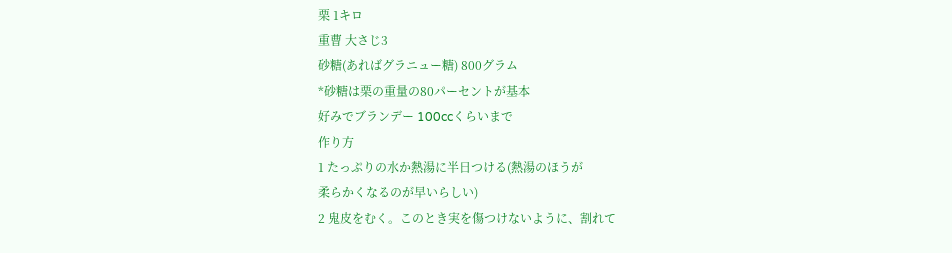栗 1キロ
重曹 大さじ3
砂糖(あればグラニュー糖) 800グラム
*砂糖は栗の重量の80パーセントが基本
好みでブランデー 100ccくらいまで
作り方
1 たっぷりの水か熱湯に半日つける(熱湯のほうが
柔らかくなるのが早いらしい)
2 鬼皮をむく。このとき実を傷つけないように、割れて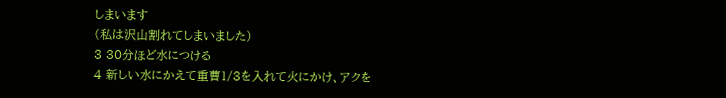しまいます
(私は沢山割れてしまいました)
3 30分ほど水につける
4 新しい水にかえて重曹1/3を入れて火にかけ、アクを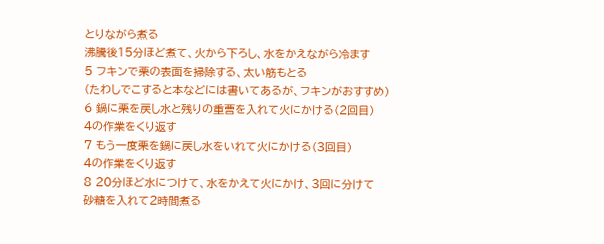とりながら煮る
沸騰後15分ほど煮て、火から下ろし、水をかえながら冷ます
5 フキンで栗の表面を掃除する、太い筋もとる
(たわしでこすると本などには書いてあるが、フキンがおすすめ)
6 鍋に栗を戻し水と残りの重曹を入れて火にかける(2回目)
4の作業をくり返す
7 もう一度栗を鍋に戻し水をいれて火にかける(3回目)
4の作業をくり返す
8 20分ほど水につけて、水をかえて火にかけ、3回に分けて
砂糖を入れて2時間煮る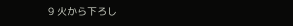9 火から下ろし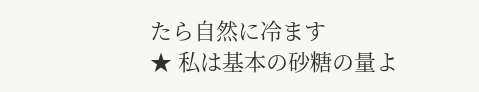たら自然に冷ます
★ 私は基本の砂糖の量よ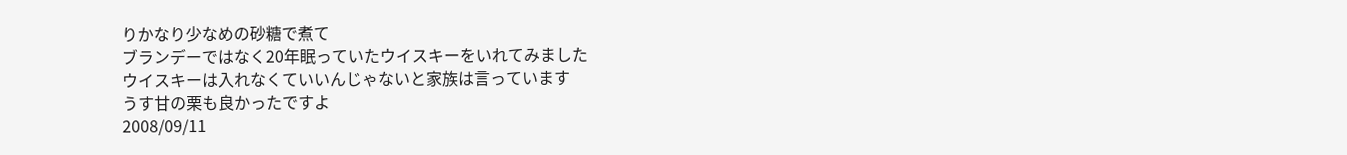りかなり少なめの砂糖で煮て
ブランデーではなく20年眠っていたウイスキーをいれてみました
ウイスキーは入れなくていいんじゃないと家族は言っています
うす甘の栗も良かったですよ
2008/09/11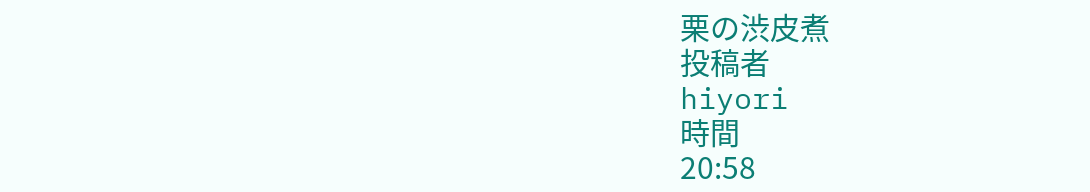栗の渋皮煮
投稿者
hiyori
時間
20:58